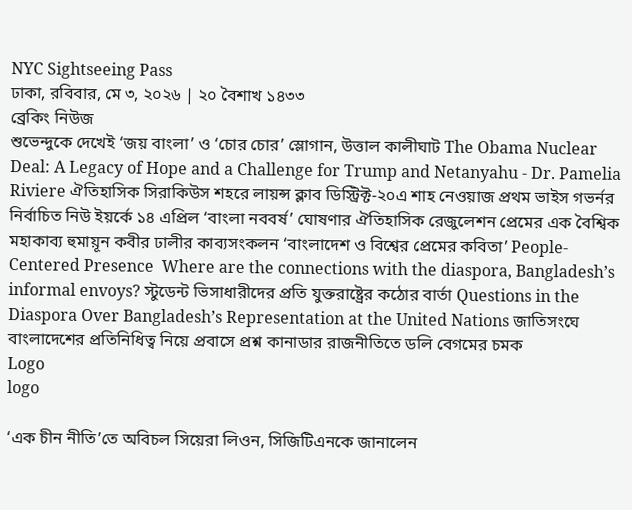NYC Sightseeing Pass
ঢাকা, রবিবার, মে ৩, ২০২৬ | ২০ বৈশাখ ১৪৩৩
ব্রেকিং নিউজ
শুভেন্দুকে দেখেই ‘জয় বাংলা’ ও ‘চোর চোর’ স্লোগান, উত্তাল কালীঘাট The Obama Nuclear Deal: A Legacy of Hope and a Challenge for Trump and Netanyahu - Dr. Pamelia Riviere ঐতিহাসিক সিরাকিউস শহরে লায়ন্স ক্লাব ডিস্ট্রিক্ট-২০এ শাহ নেওয়াজ প্রথম ভাইস গভর্নর নির্বাচিত নিউ ইয়র্কে ১৪ এপ্রিল ‘বাংলা নববর্ষ’ ঘোষণার ঐতিহাসিক রেজুলেশন প্রেমের এক বৈশ্বিক মহাকাব্য হুমায়ূন কবীর ঢালীর কাব্যসংকলন ‘বাংলাদেশ ও বিশ্বের প্রেমের কবিতা’ People-Centered Presence  Where are the connections with the diaspora, Bangladesh’s informal envoys? স্টুডেন্ট ভিসাধারীদের প্রতি যুক্তরাষ্ট্রের কঠোর বার্তা Questions in the Diaspora Over Bangladesh’s Representation at the United Nations জাতিসংঘে বাংলাদেশের প্রতিনিধিত্ব নিয়ে প্রবাসে প্রশ্ন কানাডার রাজনীতিতে ডলি বেগমের চমক
Logo
logo

‘এক চীন নীতি’তে অবিচল সিয়েরা লিওন, সিজিটিএনকে জানালেন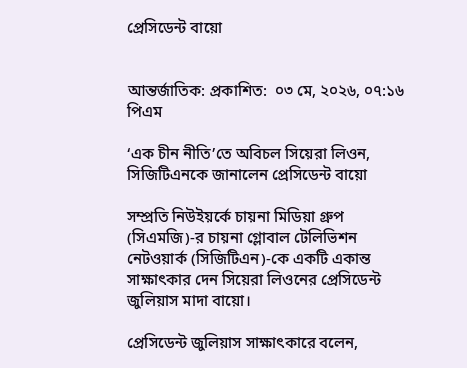প্রেসিডেন্ট বায়ো


আন্তর্জাতিক: প্রকাশিত:  ০৩ মে, ২০২৬, ০৭:১৬ পিএম

‘এক চীন নীতি’তে অবিচল সিয়েরা লিওন, সিজিটিএনকে জানালেন প্রেসিডেন্ট বায়ো

সম্প্রতি নিউইয়র্কে চায়না মিডিয়া গ্রুপ (সিএমজি)-র চায়না গ্লোবাল টেলিভিশন নেটওয়ার্ক (সিজিটিএন)-কে একটি একান্ত সাক্ষাৎকার দেন সিয়েরা লিওনের প্রেসিডেন্ট জুলিয়াস মাদা বায়ো।

প্রেসিডেন্ট জুলিয়াস সাক্ষাৎকারে বলেন,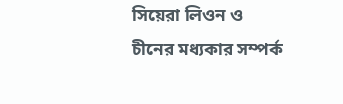সিয়েরা লিওন ও চীনের মধ্যকার সম্পর্ক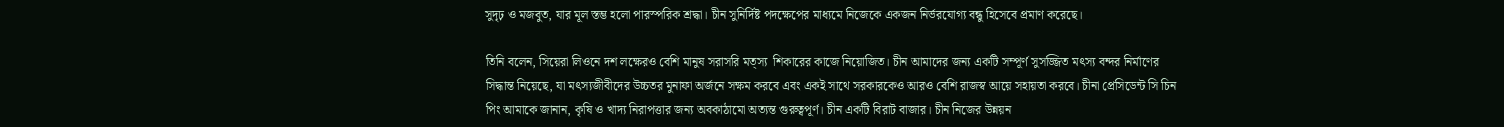সুদৃঢ় ও মজবুত, যার মূল স্তম্ভ হলো পারস্পরিক শ্রদ্ধা। চীন সুনির্দিষ্ট পদক্ষেপের মাধ্যমে নিজেকে একজন নির্ভরযোগ্য বন্ধু হিসেবে প্রমাণ করেছে।

তিনি বলেন, সিয়েরা লিওনে দশ লক্ষেরও বেশি মানুষ সরাসরি মত্স্য  শিকারের কাজে নিয়োজিত। চীন আমাদের জন্য একটি সম্পূর্ণ সুসজ্জিত মৎস্য বন্দর নির্মাণের সিদ্ধান্ত নিয়েছে, যা মৎস্যজীবীদের উচ্চতর মুনাফা অর্জনে সক্ষম করবে এবং একই সাথে সরকারকেও আরও বেশি রাজস্ব আয়ে সহায়তা করবে। চীনা প্রেসিডেন্ট সি চিন পিং আমাকে জানান, কৃষি ও খাদ্য নিরাপত্তার জন্য অবকাঠামো অত্যন্ত গুরুত্বপূর্ণ। চীন একটি বিরাট বাজার। চীন নিজের উন্নয়ন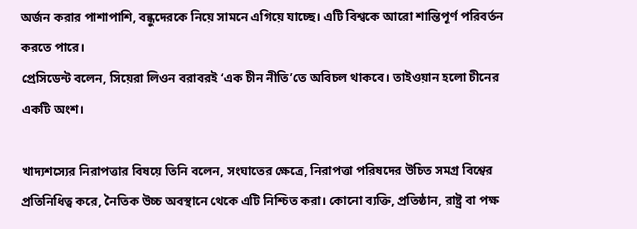অর্জন করার পাশাপাশি, বন্ধুদেরকে নিয়ে সামনে এগিয়ে যাচ্ছে। এটি বিশ্বকে আরো শান্তিপূর্ণ পরিবর্তন করতে পারে।
প্রেসিডেন্ট বলেন, সিয়েরা লিওন বরাবরই ‘এক চীন নীতি’তে অবিচল থাকবে। তাইওয়ান হলো চীনের একটি অংশ।

খাদ্যশস্যের নিরাপত্তার বিষয়ে তিনি বলেন, সংঘাতের ক্ষেত্রে, নিরাপত্তা পরিষদের উচিত সমগ্র বিশ্বের প্রতিনিধিত্ব করে, নৈতিক উচ্চ অবস্থানে থেকে এটি নিশ্চিত করা। কোনো ব্যক্তি, প্রতিষ্ঠান, রাষ্ট্র বা পক্ষ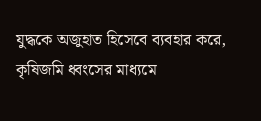যুদ্ধকে অজুহাত হিসেবে ব্যবহার করে, কৃষিজমি ধ্বংসের মাধ্যমে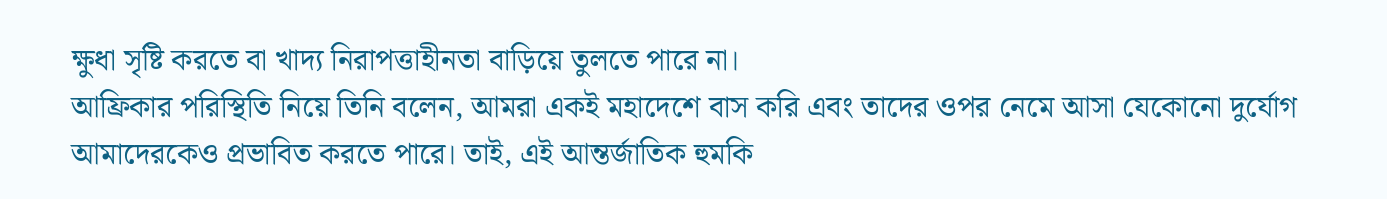ক্ষুধা সৃষ্টি করতে বা খাদ্য নিরাপত্তাহীনতা বাড়িয়ে তুলতে পারে না।
আফ্রিকার পরিস্থিতি নিয়ে তিনি বলেন, আমরা একই মহাদেশে বাস করি এবং তাদের ওপর নেমে আসা যেকোনো দুর্যোগ আমাদেরকেও প্রভাবিত করতে পারে। তাই, এই আন্তর্জাতিক হুমকি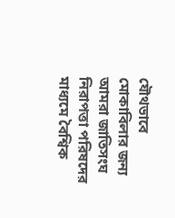যৌথভাবে মোকাবিলার জন্য আমরা জাতিসংঘ নিরাপত্তা পরিষদের মাধ্যমে বৈশ্বিক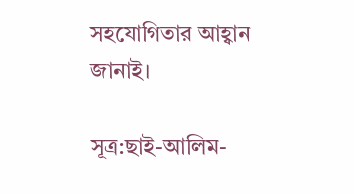সহযোগিতার আহ্বান জানাই।

সূত্র:ছাই-আলিম-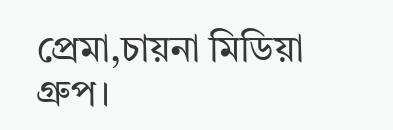প্রেমা,চায়না মিডিয়া গ্রুপ।